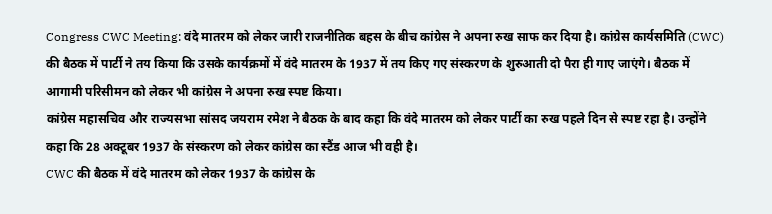Congress CWC Meeting: वंदे मातरम को लेकर जारी राजनीतिक बहस के बीच कांग्रेस ने अपना रुख साफ कर दिया है। कांग्रेस कार्यसमिति (CWC) की बैठक में पार्टी ने तय किया कि उसके कार्यक्रमों में वंदे मातरम के 1937 में तय किए गए संस्करण के शुरुआती दो पैरा ही गाए जाएंगे। बैठक में आगामी परिसीमन को लेकर भी कांग्रेस ने अपना रुख स्पष्ट किया।
कांग्रेस महासचिव और राज्यसभा सांसद जयराम रमेश ने बैठक के बाद कहा कि वंदे मातरम को लेकर पार्टी का रुख पहले दिन से स्पष्ट रहा है। उन्होंने कहा कि 28 अक्टूबर 1937 के संस्करण को लेकर कांग्रेस का स्टैंड आज भी वही है।
CWC की बैठक में वंदे मातरम को लेकर 1937 के कांग्रेस के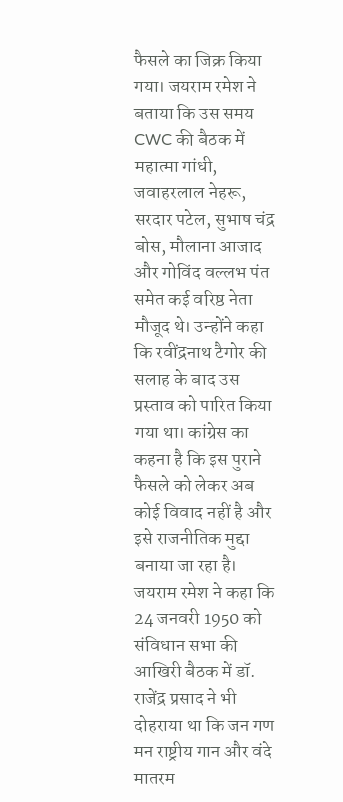फैसले का जिक्र किया गया। जयराम रमेश ने बताया कि उस समय CWC की बैठक में महात्मा गांधी, जवाहरलाल नेहरू, सरदार पटेल, सुभाष चंद्र बोस, मौलाना आजाद और गोविंद वल्लभ पंत समेत कई वरिष्ठ नेता मौजूद थे। उन्होंने कहा कि रवींद्रनाथ टैगोर की सलाह के बाद उस प्रस्ताव को पारित किया गया था। कांग्रेस का कहना है कि इस पुराने फैसले को लेकर अब कोई विवाद नहीं है और इसे राजनीतिक मुद्दा बनाया जा रहा है।
जयराम रमेश ने कहा कि 24 जनवरी 1950 को संविधान सभा की आखिरी बैठक में डॉ. राजेंद्र प्रसाद ने भी दोहराया था कि जन गण मन राष्ट्रीय गान और वंदे मातरम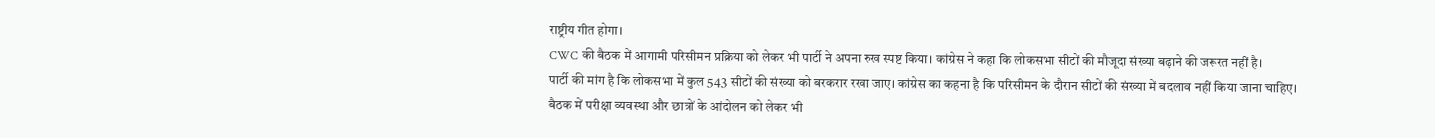राष्ट्रीय गीत होगा।
CWC की बैठक में आगामी परिसीमन प्रक्रिया को लेकर भी पार्टी ने अपना रुख स्पष्ट किया। कांग्रेस ने कहा कि लोकसभा सीटों की मौजूदा संख्या बढ़ाने की जरूरत नहीं है।
पार्टी की मांग है कि लोकसभा में कुल 543 सीटों की संख्या को बरकरार रखा जाए। कांग्रेस का कहना है कि परिसीमन के दौरान सीटों की संख्या में बदलाव नहीं किया जाना चाहिए।
बैठक में परीक्षा व्यवस्था और छात्रों के आंदोलन को लेकर भी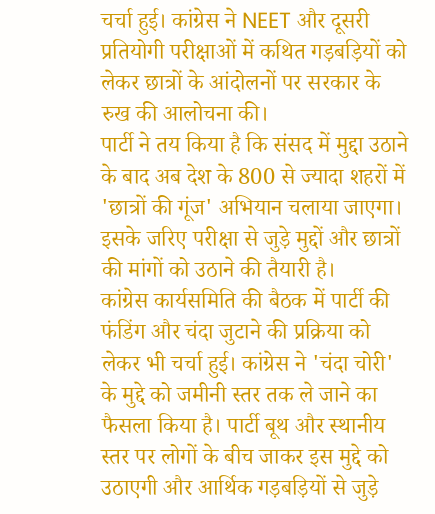चर्चा हुई। कांग्रेस ने NEET और दूसरी प्रतियोगी परीक्षाओं में कथित गड़बड़ियों को लेकर छात्रों के आंदोलनों पर सरकार के रुख की आलोचना की।
पार्टी ने तय किया है कि संसद में मुद्दा उठाने के बाद अब देश के 800 से ज्यादा शहरों में 'छात्रों की गूंज' अभियान चलाया जाएगा। इसके जरिए परीक्षा से जुड़े मुद्दों और छात्रों की मांगों को उठाने की तैयारी है।
कांग्रेस कार्यसमिति की बैठक में पार्टी की फंडिंग और चंदा जुटाने की प्रक्रिया को लेकर भी चर्चा हुई। कांग्रेस ने 'चंदा चोरी' के मुद्दे को जमीनी स्तर तक ले जाने का फैसला किया है। पार्टी बूथ और स्थानीय स्तर पर लोगों के बीच जाकर इस मुद्दे को उठाएगी और आर्थिक गड़बड़ियों से जुड़े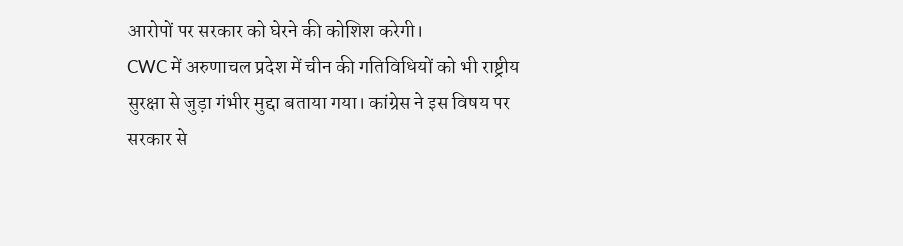आरोपों पर सरकार को घेरने की कोशिश करेगी।
CWC में अरुणाचल प्रदेश में चीन की गतिविधियों को भी राष्ट्रीय सुरक्षा से जुड़ा गंभीर मुद्दा बताया गया। कांग्रेस ने इस विषय पर सरकार से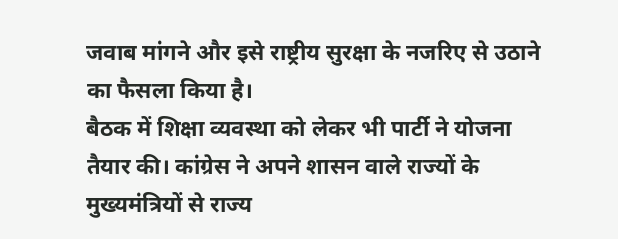जवाब मांगने और इसे राष्ट्रीय सुरक्षा के नजरिए से उठाने का फैसला किया है।
बैठक में शिक्षा व्यवस्था को लेकर भी पार्टी ने योजना तैयार की। कांग्रेस ने अपने शासन वाले राज्यों के मुख्यमंत्रियों से राज्य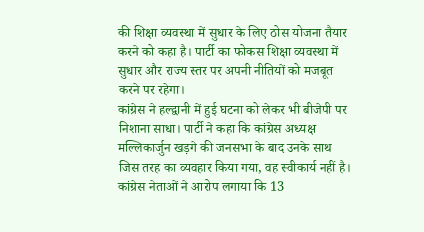की शिक्षा व्यवस्था में सुधार के लिए ठोस योजना तैयार करने को कहा है। पार्टी का फोकस शिक्षा व्यवस्था में सुधार और राज्य स्तर पर अपनी नीतियों को मजबूत करने पर रहेगा।
कांग्रेस ने हल्द्वानी में हुई घटना को लेकर भी बीजेपी पर निशाना साधा। पार्टी ने कहा कि कांग्रेस अध्यक्ष मल्लिकार्जुन खड़गे की जनसभा के बाद उनके साथ जिस तरह का व्यवहार किया गया, वह स्वीकार्य नहीं है।
कांग्रेस नेताओं ने आरोप लगाया कि 13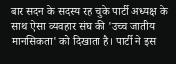बार सदन के सदस्य रह चुके पार्टी अध्यक्ष के साथ ऐसा व्यवहार संघ की 'उच्च जातीय मानसिकता' को दिखाता है। पार्टी ने इस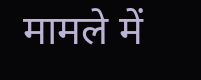मामले में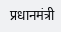प्रधानमंत्री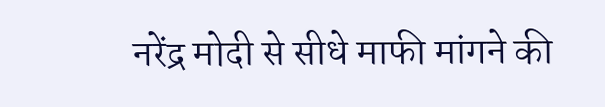नरेंद्र मोदी से सीधे माफी मांगने की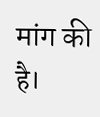मांग की है।